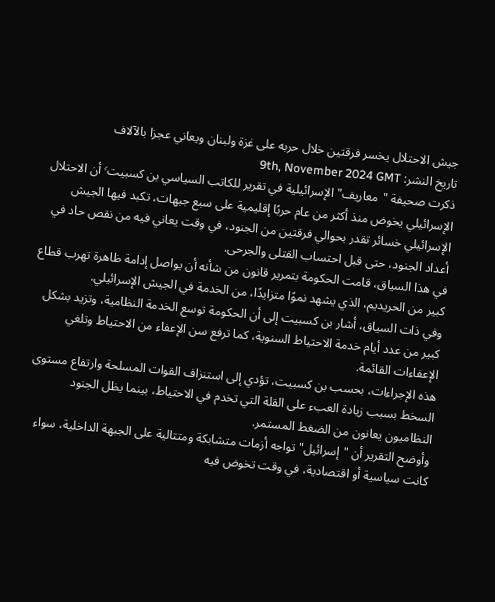جيش الاحتلال يخسر فرقتين خلال حربه على غزة ولبنان ويعاني عجزا بالآلاف
تاريخ النشر: 9th, November 2024 GMT
ذكرت صحيفة "معاريف" الإسرائيلية في تقرير للكاتب السياسي بن كسبيت٬ أن الاحتلال الإسرائيلي يخوض منذ أكثر من عام حربًا إقليمية على سبع جبهات، تكبد فيها الجيش الإسرائيلي خسائر تقدر بحوالي فرقتين من الجنود، في وقت يعاني فيه من نقص حاد في أعداد الجنود، حتى قبل احتساب القتلى والجرحى.
في هذا السياق، قامت الحكومة بتمرير قانون من شأنه أن يواصل إدامة ظاهرة تهرب قطاع كبير من الحريديم، الذي يشهد نموًا متزايدًا، من الخدمة في الجيش الإسرائيلي.
وفي ذات السياق، أشار بن كسبيت إلى أن الحكومة توسع الخدمة النظامية، وتزيد بشكل كبير من عدد أيام خدمة الاحتياط السنوية، كما ترفع سن الإعفاء من الاحتياط وتلغي الإعفاءات القائمة.
هذه الإجراءات، بحسب بن كسبيت، تؤدي إلى استنزاف القوات المسلحة وارتفاع مستوى السخط بسبب زيادة العبء على القلة التي تخدم في الاحتياط، بينما يظل الجنود النظاميون يعانون من الضغط المستمر.
وأوضح التقرير أن "إسرائيل" تواجه أزمات متشابكة ومتتالية على الجبهة الداخلية، سواء كانت سياسية أو اقتصادية، في وقت تخوض فيه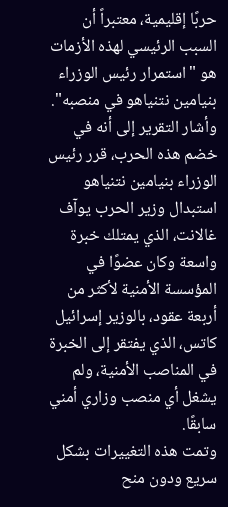حربًا إقليمية، معتبراً أن السبب الرئيسي لهذه الأزمات هو "استمرار رئيس الوزراء بنيامين نتنياهو في منصبه".
وأشار التقرير إلى أنه في خضم هذه الحرب، قرر رئيس الوزراء بنيامين نتنياهو استبدال وزير الحرب يوآف غالانت، الذي يمتلك خبرة واسعة وكان عضوًا في المؤسسة الأمنية لأكثر من أربعة عقود، بالوزير إسرائيل كاتس، الذي يفتقر إلى الخبرة في المناصب الأمنية، ولم يشغل أي منصب وزاري أمني سابقًا.
وتمت هذه التغييرات بشكل سريع ودون منح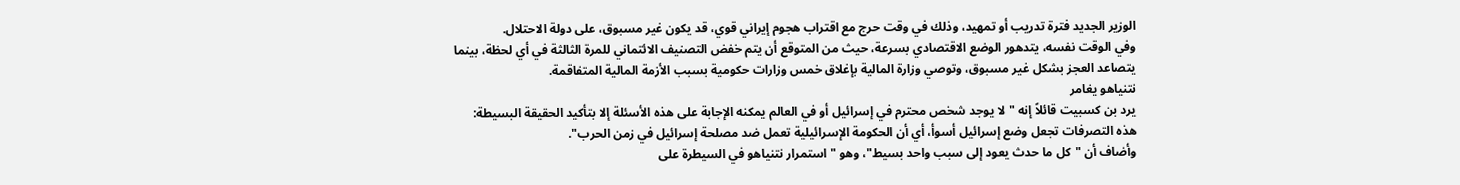الوزير الجديد فترة تدريب أو تمهيد، وذلك في وقت حرج مع اقتراب هجوم إيراني قوي، قد يكون غير مسبوق، على دولة الاحتلال.
وفي الوقت نفسه، يتدهور الوضع الاقتصادي بسرعة، حيث من المتوقع أن يتم خفض التصنيف الائتماني للمرة الثالثة في أي لحظة، بينما يتصاعد العجز بشكل غير مسبوق، وتوصي وزارة المالية بإغلاق خمس وزارات حكومية بسبب الأزمة المالية المتفاقمة.
نتنياهو يغامر
يرد بن كسبيت قائلاً إنه "لا يوجد شخص محترم في إسرائيل أو في العالم يمكنه الإجابة على هذه الأسئلة إلا بتأكيد الحقيقة البسيطة: هذه التصرفات تجعل وضع إسرائيل أسوأ، أي أن الحكومة الإسرائيلية تعمل ضد مصلحة إسرائيل في زمن الحرب".
وأضاف أن "كل ما حدث يعود إلى سبب واحد بسيط"، وهو "استمرار نتنياهو في السيطرة على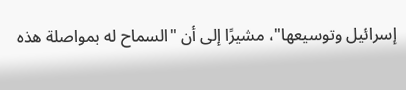إسرائيل وتوسيعها"، مشيرًا إلى أن "السماح له بمواصلة هذه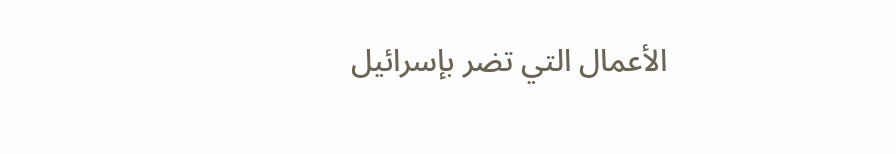الأعمال التي تضر بإسرائيل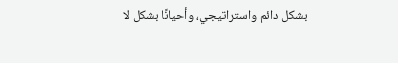بشكل دائم واستراتيجي، وأحيانًا بشكل لا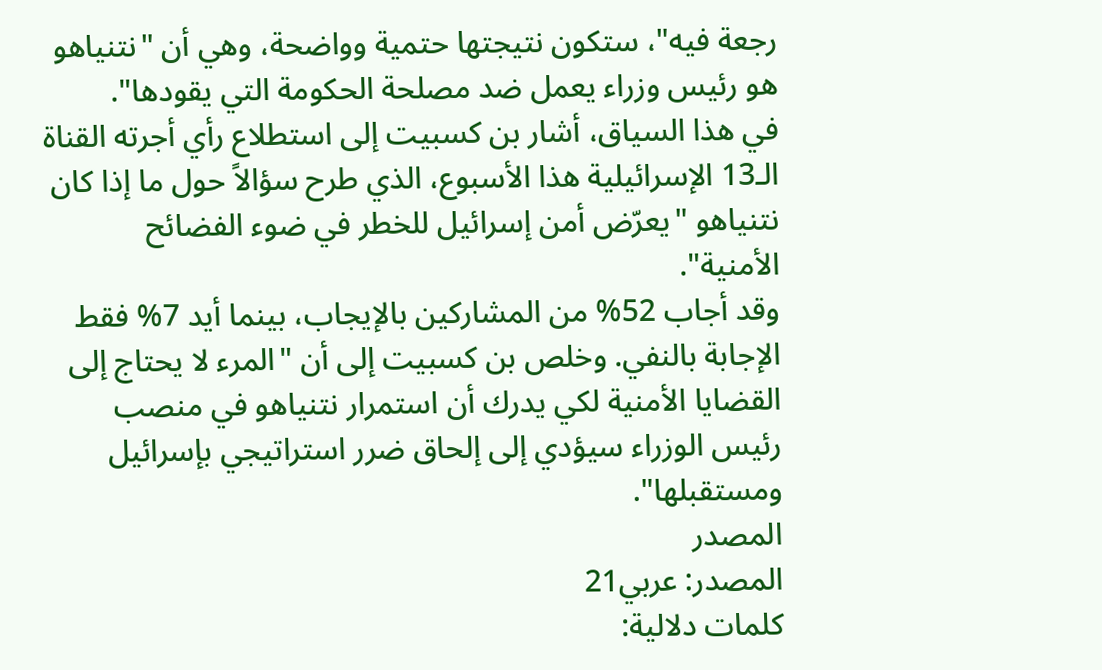رجعة فيه"، ستكون نتيجتها حتمية وواضحة، وهي أن "نتنياهو هو رئيس وزراء يعمل ضد مصلحة الحكومة التي يقودها".
في هذا السياق، أشار بن كسبيت إلى استطلاع رأي أجرته القناة الـ13 الإسرائيلية هذا الأسبوع، الذي طرح سؤالاً حول ما إذا كان نتنياهو "يعرّض أمن إسرائيل للخطر في ضوء الفضائح الأمنية".
وقد أجاب 52% من المشاركين بالإيجاب، بينما أيد 7% فقط الإجابة بالنفي. وخلص بن كسبيت إلى أن "المرء لا يحتاج إلى القضايا الأمنية لكي يدرك أن استمرار نتنياهو في منصب رئيس الوزراء سيؤدي إلى إلحاق ضرر استراتيجي بإسرائيل ومستقبلها".
المصدر
المصدر: عربي21
كلمات دلالية: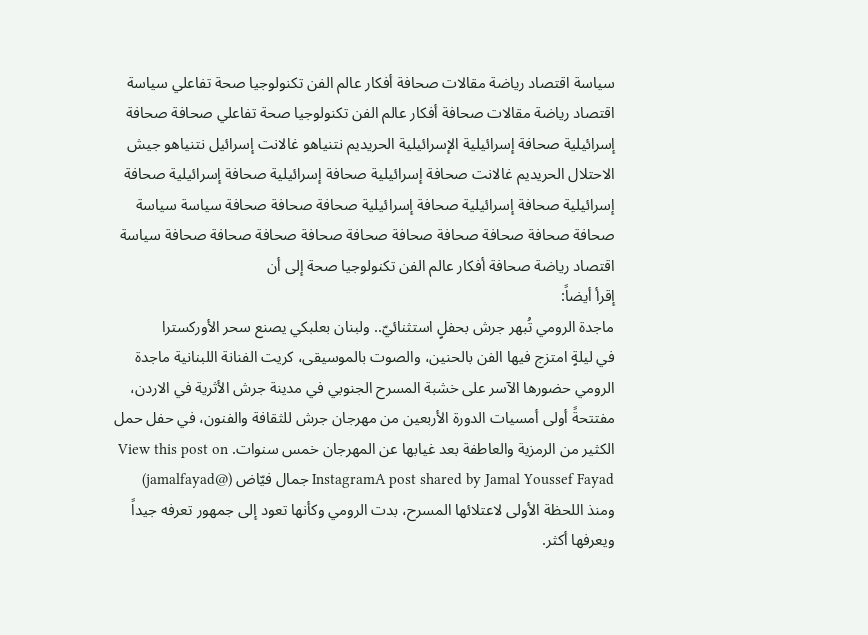سياسة اقتصاد رياضة مقالات صحافة أفكار عالم الفن تكنولوجيا صحة تفاعلي سياسة اقتصاد رياضة مقالات صحافة أفكار عالم الفن تكنولوجيا صحة تفاعلي صحافة صحافة إسرائيلية صحافة إسرائيلية الإسرائيلية الحريديم نتنياهو غالانت إسرائيل نتنياهو جيش الاحتلال الحريديم غالانت صحافة إسرائيلية صحافة إسرائيلية صحافة إسرائيلية صحافة إسرائيلية صحافة إسرائيلية صحافة إسرائيلية صحافة صحافة صحافة سياسة سياسة صحافة صحافة صحافة صحافة صحافة صحافة صحافة صحافة صحافة صحافة سياسة اقتصاد رياضة صحافة أفكار عالم الفن تكنولوجيا صحة إلى أن
إقرأ أيضاً:
ماجدة الرومي تُبهر جرش بحفلٍ استثنائيّ.. ولبنان بعلبكي يصنع سحر الأوركسترا
في ليلةٍ امتزج فيها الفن بالحنين، والصوت بالموسيقى، كريت الفنانة اللبنانية ماجدة الرومي حضورها الآسر على خشبة المسرح الجنوبي في مدينة جرش الأثرية في الاردن، مفتتحةً أولى أمسيات الدورة الأربعين من مهرجان جرش للثقافة والفنون، في حفل حمل الكثير من الرمزية والعاطفة بعد غيابها عن المهرجان خمس سنوات. View this post on InstagramA post shared by Jamal Youssef Fayad جمال فيّاض (@jamalfayad)
ومنذ اللحظة الأولى لاعتلائها المسرح، بدت الرومي وكأنها تعود إلى جمهور تعرفه جيداً ويعرفها أكثر.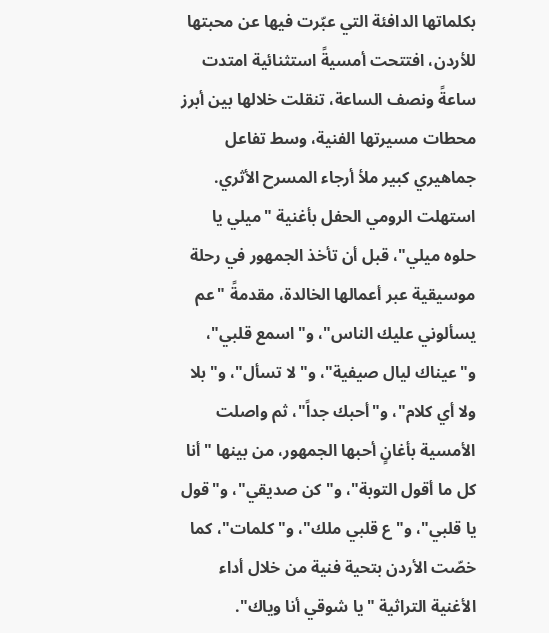بكلماتها الدافئة التي عبّرت فيها عن محبتها للأردن، افتتحت أمسيةً استثنائية امتدت ساعةً ونصف الساعة، تنقلت خلالها بين أبرز محطات مسيرتها الفنية، وسط تفاعل جماهيري كبير ملأ أرجاء المسرح الأثري.
استهلت الرومي الحفل بأغنية "ميلي يا حلوه ميلي"، قبل أن تأخذ الجمهور في رحلة موسيقية عبر أعمالها الخالدة، مقدمةً "عم يسألوني عليك الناس"، و"اسمع قلبي"، و"عيناك ليال صيفية"، و"لا تسأل"، و"بلا ولا أي كلام"، و"أحبك جداً"، ثم واصلت الأمسية بأغانٍ أحبها الجمهور، من بينها "أنا كل ما أقول التوبة"، و"كن صديقي"، و"قول يا قلبي"، و"ع قلبي ملك"، و"كلمات"، كما خصّت الأردن بتحية فنية من خلال أداء الأغنية التراثية "يا شوقي أنا وياك".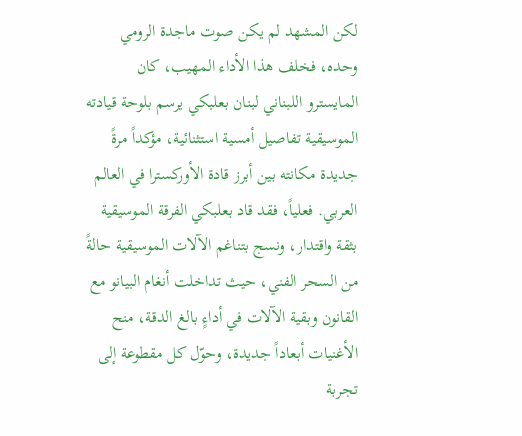لكن المشهد لم يكن صوت ماجدة الرومي وحده، فخلف هذا الأداء المهيب، كان المايسترو اللبناني لبنان بعلبكي يرسم بلوحة قيادته الموسيقية تفاصيل أمسية استثنائية، مؤكداً مرةً جديدة مكانته بين أبرز قادة الأوركسترا في العالم العربي. فعلياً، فقد قاد بعلبكي الفرقة الموسيقية بثقة واقتدار، ونسج بتناغم الآلات الموسيقية حالةً من السحر الفني، حيث تداخلت أنغام البيانو مع القانون وبقية الآلات في أداءٍ بالغ الدقة، منح الأغنيات أبعاداً جديدة، وحوّل كل مقطوعة إلى تجربة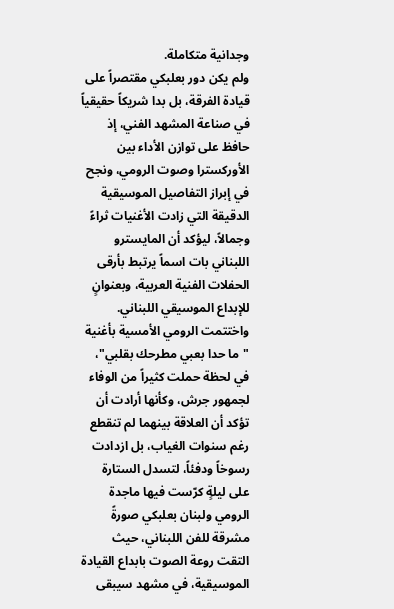وجدانية متكاملة.
ولم يكن دور بعلبكي مقتصراً على قيادة الفرقة، بل بدا شريكاً حقيقياً في صناعة المشهد الفني، إذ حافظ على توازن الأداء بين الأوركسترا وصوت الرومي، ونجح في إبراز التفاصيل الموسيقية الدقيقة التي زادت الأغنيات ثراءً وجمالاً، ليؤكد أن المايسترو اللبناني بات اسماً يرتبط بأرقى الحفلات الفنية العربية، وبعنوانٍ للإبداع الموسيقي اللبناني.
واختتمت الرومي الأمسية بأغنية "ما حدا بعبي مطرحك بقلبي"، في لحظة حملت كثيراً من الوفاء لجمهور جرش، وكأنها أرادت أن تؤكد أن العلاقة بينهما لم تنقطع رغم سنوات الغياب، بل ازدادت رسوخاً ودفئاً، لتسدل الستارة على ليلةٍ كرّست فيها ماجدة الرومي ولبنان بعلبكي صورةً مشرقة للفن اللبناني، حيث التقت روعة الصوت بابداع القيادة الموسيقية، في مشهد سيبقى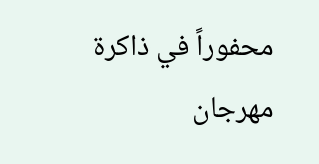محفوراً في ذاكرة مهرجان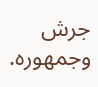جرش وجمهوره.